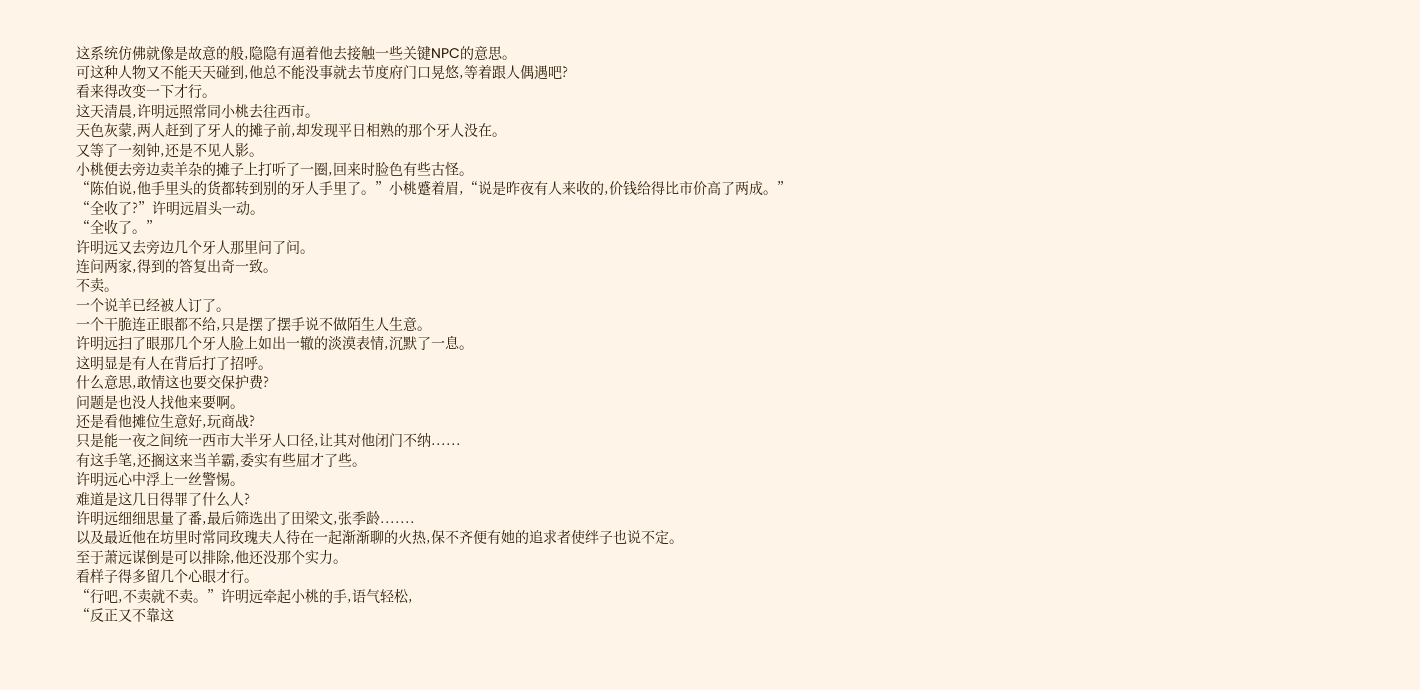这系统仿佛就像是故意的般,隐隐有逼着他去接触一些关键NPC的意思。
可这种人物又不能天天碰到,他总不能没事就去节度府门口晃悠,等着跟人偶遇吧?
看来得改变一下才行。
这天清晨,许明远照常同小桃去往西市。
天色灰蒙,两人赶到了牙人的摊子前,却发现平日相熟的那个牙人没在。
又等了一刻钟,还是不见人影。
小桃便去旁边卖羊杂的摊子上打听了一圈,回来时脸色有些古怪。
“陈伯说,他手里头的货都转到别的牙人手里了。”小桃蹙着眉,“说是昨夜有人来收的,价钱给得比市价高了两成。”
“全收了?”许明远眉头一动。
“全收了。”
许明远又去旁边几个牙人那里问了问。
连问两家,得到的答复出奇一致。
不卖。
一个说羊已经被人订了。
一个干脆连正眼都不给,只是摆了摆手说不做陌生人生意。
许明远扫了眼那几个牙人脸上如出一辙的淡漠表情,沉默了一息。
这明显是有人在背后打了招呼。
什么意思,敢情这也要交保护费?
问题是也没人找他来要啊。
还是看他摊位生意好,玩商战?
只是能一夜之间统一西市大半牙人口径,让其对他闭门不纳......
有这手笔,还搁这来当羊霸,委实有些屈才了些。
许明远心中浮上一丝警惕。
难道是这几日得罪了什么人?
许明远细细思量了番,最后筛选出了田梁文,张季龄.......
以及最近他在坊里时常同玫瑰夫人待在一起渐渐聊的火热,保不齐便有她的追求者使绊子也说不定。
至于萧远谋倒是可以排除,他还没那个实力。
看样子得多留几个心眼才行。
“行吧,不卖就不卖。”许明远牵起小桃的手,语气轻松,
“反正又不靠这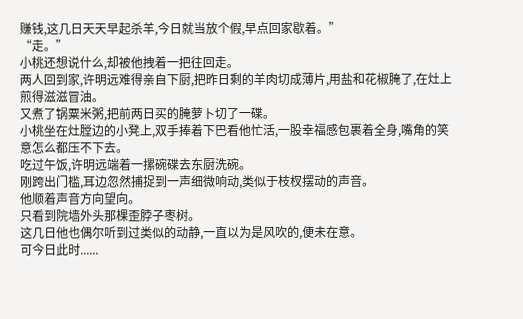赚钱,这几日天天早起杀羊,今日就当放个假,早点回家歇着。”
“走。”
小桃还想说什么,却被他拽着一把往回走。
两人回到家,许明远难得亲自下厨,把昨日剩的羊肉切成薄片,用盐和花椒腌了,在灶上煎得滋滋冒油。
又煮了锅粟米粥,把前两日买的腌萝卜切了一碟。
小桃坐在灶膛边的小凳上,双手捧着下巴看他忙活,一股幸福感包裹着全身,嘴角的笑意怎么都压不下去。
吃过午饭,许明远端着一摞碗碟去东厨洗碗。
刚跨出门槛,耳边忽然捕捉到一声细微响动,类似于枝杈摆动的声音。
他顺着声音方向望向。
只看到院墙外头那棵歪脖子枣树。
这几日他也偶尔听到过类似的动静,一直以为是风吹的,便未在意。
可今日此时......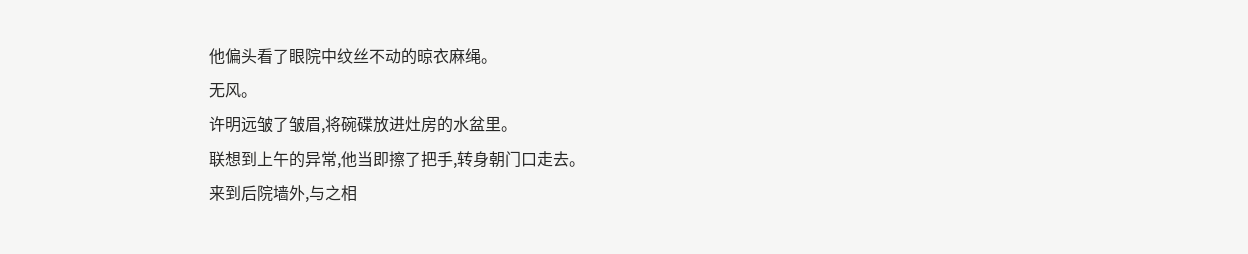他偏头看了眼院中纹丝不动的晾衣麻绳。
无风。
许明远皱了皱眉,将碗碟放进灶房的水盆里。
联想到上午的异常,他当即擦了把手,转身朝门口走去。
来到后院墙外,与之相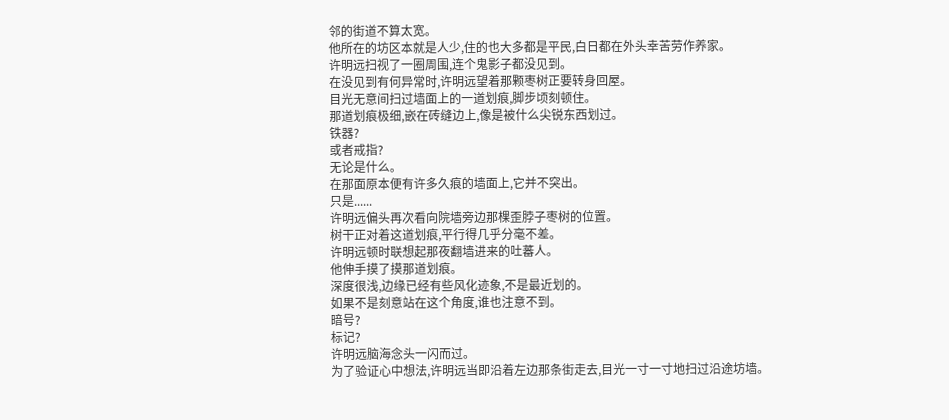邻的街道不算太宽。
他所在的坊区本就是人少,住的也大多都是平民,白日都在外头幸苦劳作养家。
许明远扫视了一圈周围,连个鬼影子都没见到。
在没见到有何异常时,许明远望着那颗枣树正要转身回屋。
目光无意间扫过墙面上的一道划痕,脚步顷刻顿住。
那道划痕极细,嵌在砖缝边上,像是被什么尖锐东西划过。
铁器?
或者戒指?
无论是什么。
在那面原本便有许多久痕的墙面上,它并不突出。
只是......
许明远偏头再次看向院墙旁边那棵歪脖子枣树的位置。
树干正对着这道划痕,平行得几乎分毫不差。
许明远顿时联想起那夜翻墙进来的吐蕃人。
他伸手摸了摸那道划痕。
深度很浅,边缘已经有些风化迹象,不是最近划的。
如果不是刻意站在这个角度,谁也注意不到。
暗号?
标记?
许明远脑海念头一闪而过。
为了验证心中想法,许明远当即沿着左边那条街走去,目光一寸一寸地扫过沿途坊墙。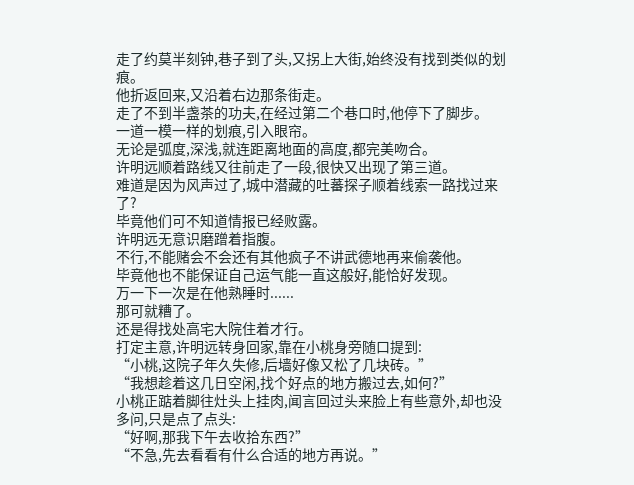走了约莫半刻钟,巷子到了头,又拐上大街,始终没有找到类似的划痕。
他折返回来,又沿着右边那条街走。
走了不到半盏茶的功夫,在经过第二个巷口时,他停下了脚步。
一道一模一样的划痕,引入眼帘。
无论是弧度,深浅,就连距离地面的高度,都完美吻合。
许明远顺着路线又往前走了一段,很快又出现了第三道。
难道是因为风声过了,城中潜藏的吐蕃探子顺着线索一路找过来了?
毕竟他们可不知道情报已经败露。
许明远无意识磨蹭着指腹。
不行,不能赌会不会还有其他疯子不讲武德地再来偷袭他。
毕竟他也不能保证自己运气能一直这般好,能恰好发现。
万一下一次是在他熟睡时......
那可就糟了。
还是得找处高宅大院住着才行。
打定主意,许明远转身回家,靠在小桃身旁随口提到:
“小桃,这院子年久失修,后墙好像又松了几块砖。”
“我想趁着这几日空闲,找个好点的地方搬过去,如何?”
小桃正踮着脚往灶头上挂肉,闻言回过头来脸上有些意外,却也没多问,只是点了点头:
“好啊,那我下午去收拾东西?”
“不急,先去看看有什么合适的地方再说。”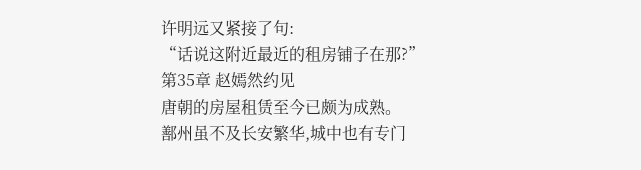许明远又紧接了句:
“话说这附近最近的租房铺子在那?”
第35章 赵嫣然约见
唐朝的房屋租赁至今已颇为成熟。
鄯州虽不及长安繁华,城中也有专门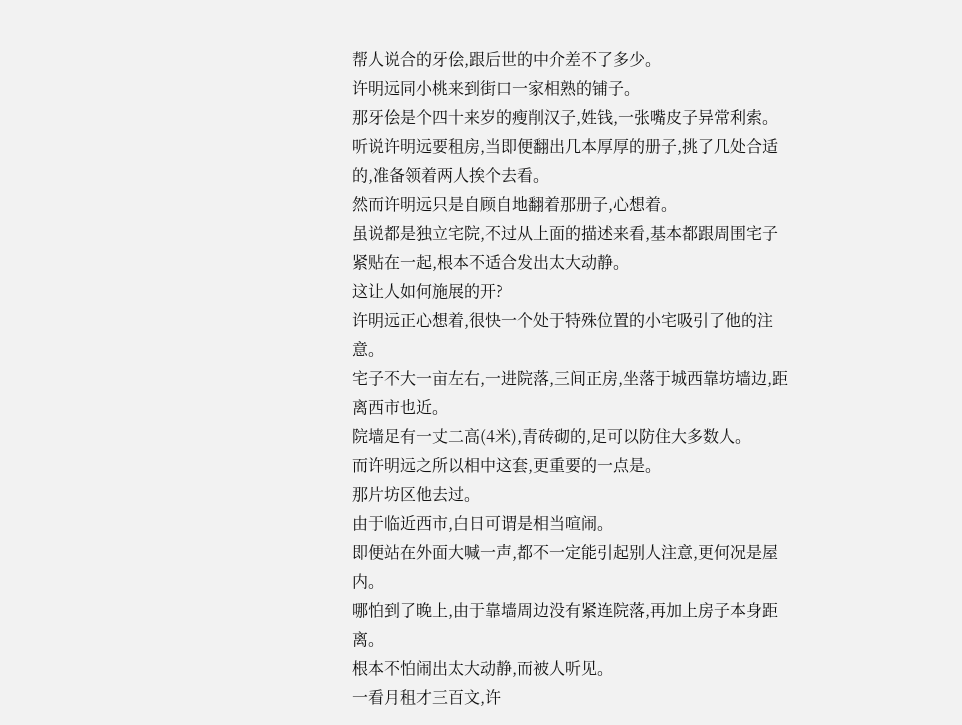帮人说合的牙侩,跟后世的中介差不了多少。
许明远同小桃来到街口一家相熟的铺子。
那牙侩是个四十来岁的瘦削汉子,姓钱,一张嘴皮子异常利索。
听说许明远要租房,当即便翻出几本厚厚的册子,挑了几处合适的,准备领着两人挨个去看。
然而许明远只是自顾自地翻着那册子,心想着。
虽说都是独立宅院,不过从上面的描述来看,基本都跟周围宅子紧贴在一起,根本不适合发出太大动静。
这让人如何施展的开?
许明远正心想着,很快一个处于特殊位置的小宅吸引了他的注意。
宅子不大一亩左右,一进院落,三间正房,坐落于城西靠坊墙边,距离西市也近。
院墙足有一丈二高(4米),青砖砌的,足可以防住大多数人。
而许明远之所以相中这套,更重要的一点是。
那片坊区他去过。
由于临近西市,白日可谓是相当喧闹。
即便站在外面大喊一声,都不一定能引起别人注意,更何况是屋内。
哪怕到了晚上,由于靠墙周边没有紧连院落,再加上房子本身距离。
根本不怕闹出太大动静,而被人听见。
一看月租才三百文,许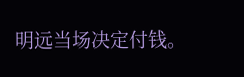明远当场决定付钱。